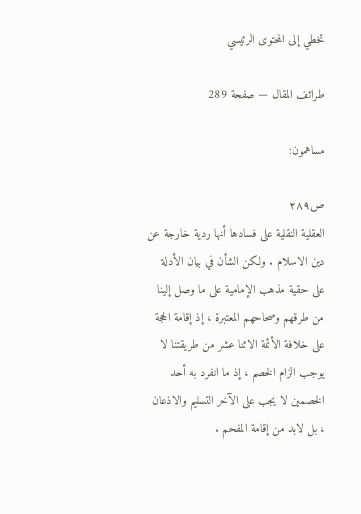تخطي إلى المحتوى الرئيسي

طرائف المقال — صفحة 289

مساهمون:

ص٢٨٩
العقلية النقلية على فسادها أنها ردية خارجة عن دين الاسلام . ولكن الشأن في بيان الأدلة على حقية مذهب الإمامية على ما وصل إلينا من طرقهم وصحاحهم المعتبرة ، إذ إقامة الحجة على خلافة الأئمة الاثنا عشر من طريقتنا لا يوجب الزام الخصم ، إذ ما انفرد به أحد الخصمين لا يجب على الآخر التسليم والاذعان ، بل لابد من إقامة المفحم .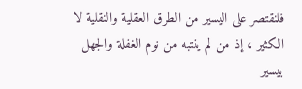فلنقتصر على اليسير من الطرق العقلية والنقلية لا الكثير ، إذ من لم ينتبه من نوم الغفلة والجهل بيسير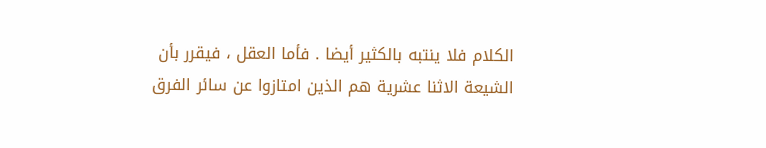الكلام فلا ينتبه بالكثير أيضا . فأما العقل ، فيقرر بأن الشيعة الاثنا عشرية هم الذين امتازوا عن سائر الفرق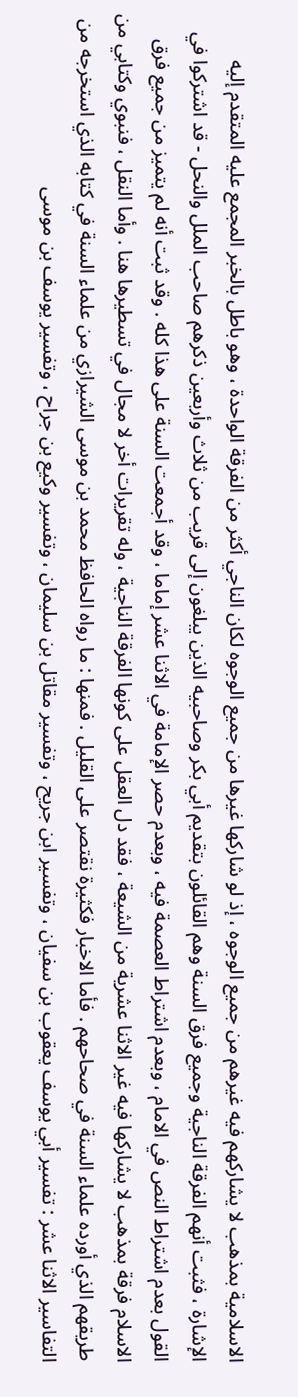الاسلامية بمذهب لا يشاركهم فيه غيرهم من جميع الوجوه ، إذ لو شاركها غيرها من جميع الوجوه لكان الناجي أكثر من الفرقة الواحدة ، وهو باطل بالخبر المجمع عليه المتقدم إليه الإشارة ، فثبت أنهم الفرقة الناجية وجميع فرق السنة وهم القائلون بتقديم أبي بكر وصاحبيه الذين يبلغون إلى قريب من ثلاث وأربعين ذكرهم صاحب الملل والنحل - قد اشتركوا في القول بعدم اشتراط النص في الامام ، وبعدم اشتراط العصمة فيه ، وبعدم حصر الإمامة في الاثنا عشر إماما ، وقد أجمعت السنة على هذا كله . وقد ثبت أنه لم يتميز من جميع فرق الاسلام فرقة بمذهب لا يشاركها فيه غير الاثنا عشرية من الشيعة ، فقد دل العقل على كونها الفرقة الناجية ، وله تقريرات أخر لا مجال في تسطيرها هنا . وأما النقل ، فنبوي وكتابي من طريقهم الذي أورده علماء السنة في صحاحهم . فأما الاخبار فكثيرة نقتصر على القليل . فمنها : ما رواه الحافظ محمد بن موسى الشيرازي من علماء السنة في كتابه الذي استخرجه من التفاسير الاثنا عشر : تفسير أبي يوسف يعقوب بن سفيان ، وتفسير ابن جريح ، وتفسير مقاتل بن سليمان ، وتفسير وكيع بن جراح ، وتفسير يوسف بن موسى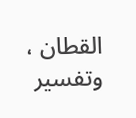القطان ، وتفسير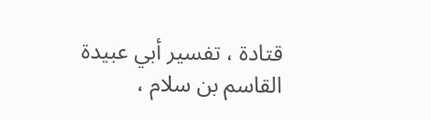قتادة ، تفسير أبي عبيدة القاسم بن سلام ،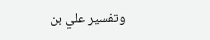وتفسير علي بن